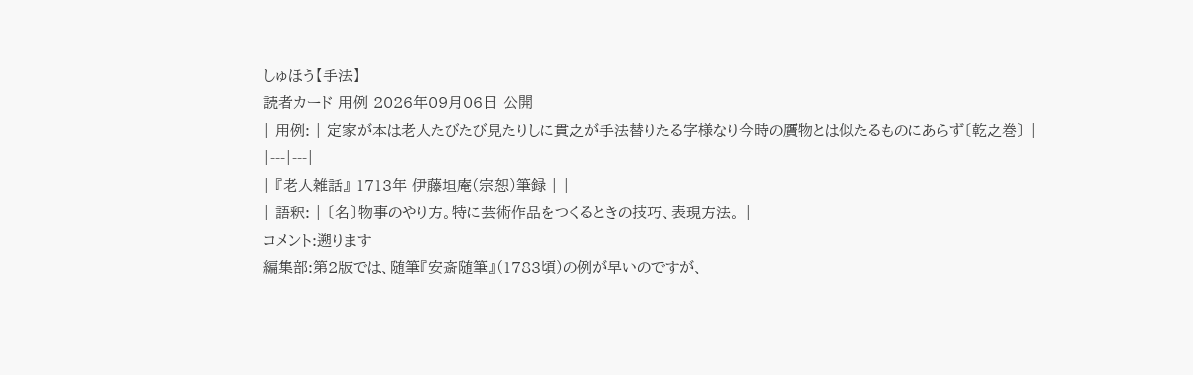しゅほう【手法】
読者カード 用例 2026年09月06日 公開
| 用例: | 定家が本は老人たびたび見たりしに貫之が手法替りたる字様なり今時の贋物とは似たるものにあらず〔乾之巻〕 |
|---|---|
| 『老人雑話』 1713年 伊藤坦庵(宗恕)筆録 | |
| 語釈: | 〔名〕物事のやり方。特に芸術作品をつくるときの技巧、表現方法。 |
コメント:遡ります
編集部:第2版では、随筆『安斎随筆』(1783頃)の例が早いのですが、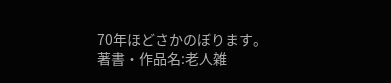70年ほどさかのぼります。
著書・作品名:老人雑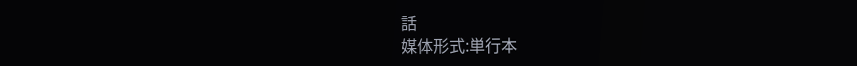話
媒体形式:単行本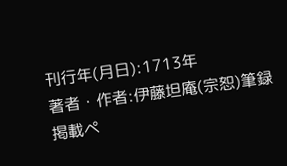刊行年(月日):1713年
著者・作者:伊藤坦庵(宗恕)筆録
掲載ペ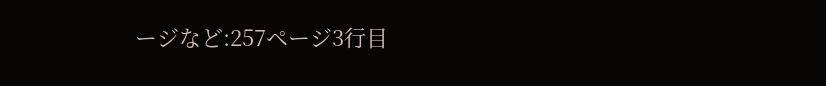ージなど:257ページ3行目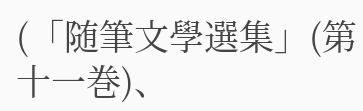(「随筆文學選集」(第十一巻)、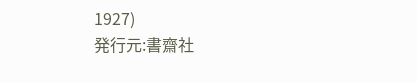1927)
発行元:書齋社